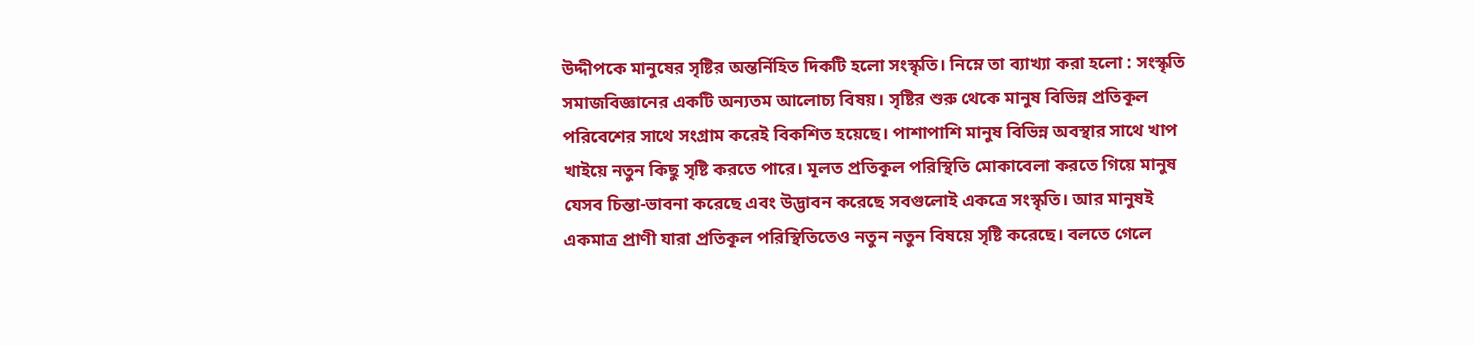উদ্দীপকে মানুষের সৃষ্টির অন্তর্নিহিত দিকটি হলো সংস্কৃতি। নিম্নে তা ব্যাখ্যা করা হলো : সংস্কৃতি সমাজবিজ্ঞানের একটি অন্যতম আলোচ্য বিষয়। সৃষ্টির শুরু থেকে মানুষ বিভিন্ন প্রতিকূল পরিবেশের সাথে সংগ্রাম করেই বিকশিত হয়েছে। পাশাপাশি মানুষ বিভিন্ন অবস্থার সাথে খাপ খাইয়ে নতুন কিছু সৃষ্টি করতে পারে। মূলত প্রতিকূল পরিস্থিতি মোকাবেলা করতে গিয়ে মানুষ যেসব চিন্তা-ভাবনা করেছে এবং উদ্ভাবন করেছে সবগুলোই একত্রে সংস্কৃতি। আর মানুষই একমাত্র প্রাণী যারা প্রতিকূল পরিস্থিতিতেও নতুন নতুন বিষয়ে সৃষ্টি করেছে। বলতে গেলে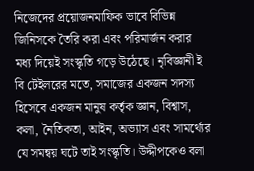নিজেদের প্রয়োজনমাফিক ভাবে বিভিন্ন জিনিসকে তৈরি করা এবং পরিমার্জন করার মধ্য দিয়েই সংস্কৃতি গড়ে উঠেছে। নৃবিজ্ঞানী ই বি টেইলরের মতে, সমাজের একজন সদস্য হিসেবে একজন মানুষ কর্তৃক জ্ঞান, বিশ্বাস, কলা, নৈতিকতা, আইন, অভ্যাস এবং সামর্থ্যের যে সমন্বয় ঘটে তাই সংস্কৃতি। উদ্দীপকেও বলা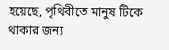হয়েছে, পৃথিবীতে মানুষ টিকে থাকার জন্য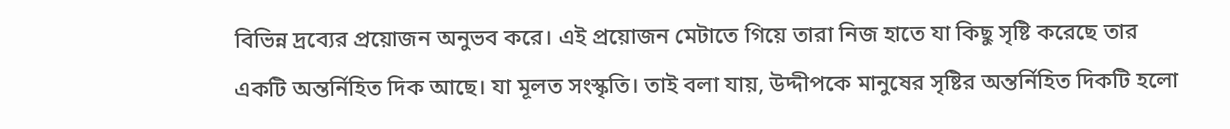বিভিন্ন দ্রব্যের প্রয়োজন অনুভব করে। এই প্রয়োজন মেটাতে গিয়ে তারা নিজ হাতে যা কিছু সৃষ্টি করেছে তার একটি অন্তর্নিহিত দিক আছে। যা মূলত সংস্কৃতি। তাই বলা যায়, উদ্দীপকে মানুষের সৃষ্টির অন্তর্নিহিত দিকটি হলো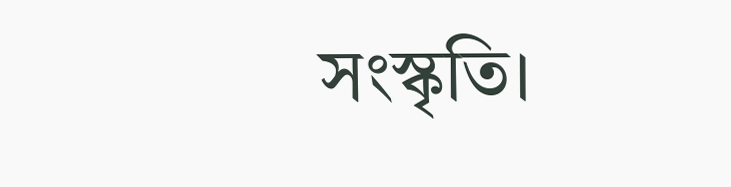সংস্কৃতি।